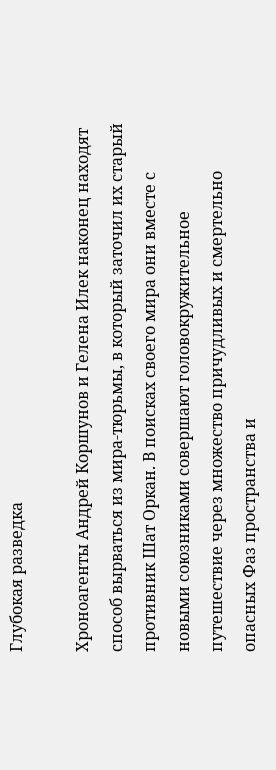Глубокая разведка

Хроноагенты Андрей Коршунов и Гелена Илек наконец находят способ вырваться из мира-тюрьмы, в который заточил их старый противник Шат Оркан. В поисках своего мира они вместе с новыми союзниками совершают головокружительное путешествие через множество причудливых и смертельно опасных Фаз пространства и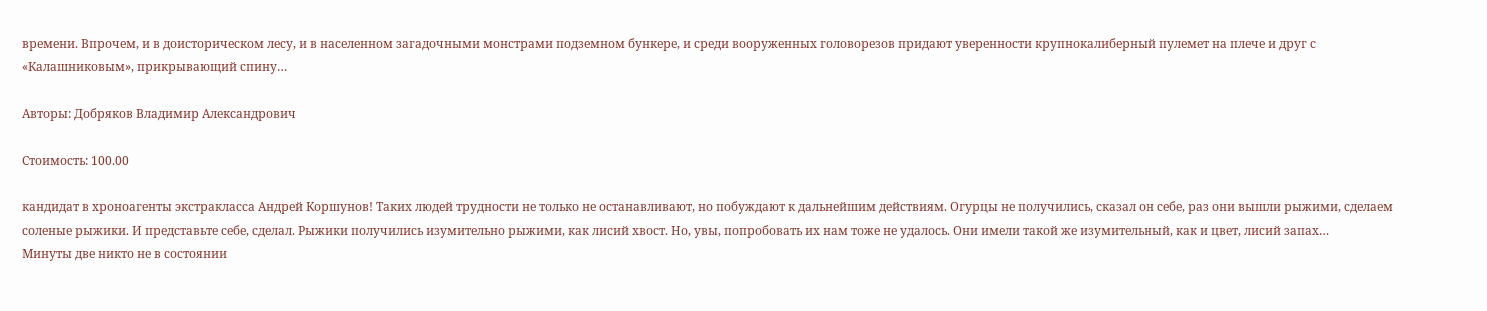времени. Впрочем, и в доисторическом лесу, и в населенном загадочными монстрами подземном бункере, и среди вооруженных головорезов придают уверенности крупнокалиберный пулемет на плече и друг с «Калашниковым», прикрывающий спину…

Авторы: Добряков Владимир Александрович

Стоимость: 100.00

кандидат в хроноагенты экстракласса Андрей Коршунов! Таких людей трудности не только не останавливают, но побуждают к дальнейшим действиям. Огурцы не получились, сказал он себе, раз они вышли рыжими, сделаем соленые рыжики. И представьте себе, сделал. Рыжики получились изумительно рыжими, как лисий хвост. Но, увы, попробовать их нам тоже не удалось. Они имели такой же изумительный, как и цвет, лисий запах…
Минуты две никто не в состоянии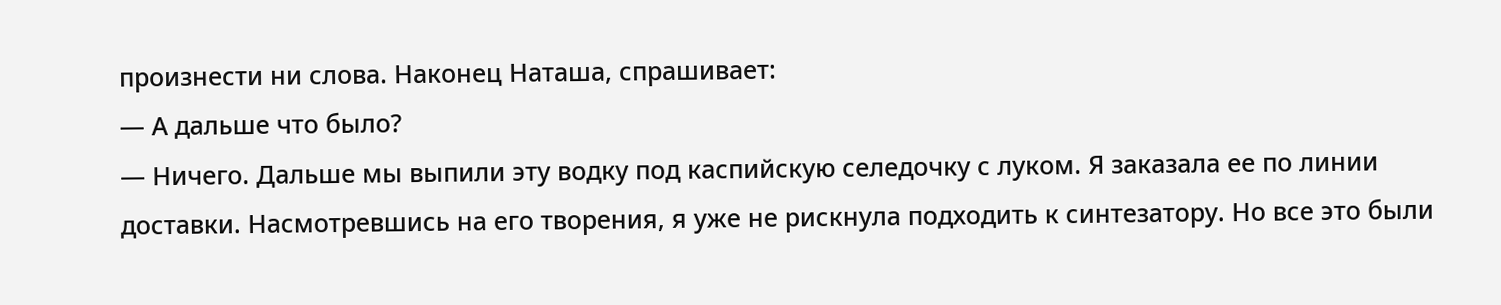произнести ни слова. Наконец Наташа, спрашивает:
— А дальше что было?
— Ничего. Дальше мы выпили эту водку под каспийскую селедочку с луком. Я заказала ее по линии доставки. Насмотревшись на его творения, я уже не рискнула подходить к синтезатору. Но все это были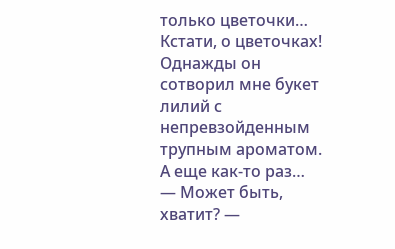только цветочки… Кстати, о цветочках! Однажды он сотворил мне букет лилий с непревзойденным трупным ароматом. А еще как-то раз…
— Может быть, хватит? —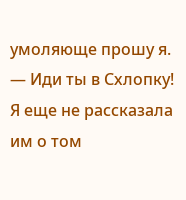умоляюще прошу я.
— Иди ты в Схлопку! Я еще не рассказала им о том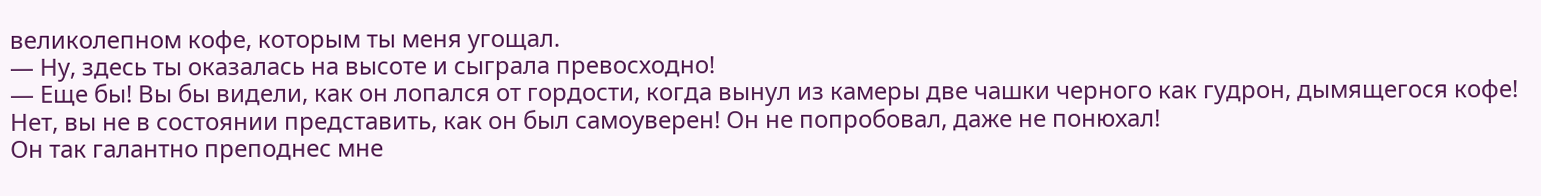великолепном кофе, которым ты меня угощал.
— Ну, здесь ты оказалась на высоте и сыграла превосходно!
— Еще бы! Вы бы видели, как он лопался от гордости, когда вынул из камеры две чашки черного как гудрон, дымящегося кофе! Нет, вы не в состоянии представить, как он был самоуверен! Он не попробовал, даже не понюхал!
Он так галантно преподнес мне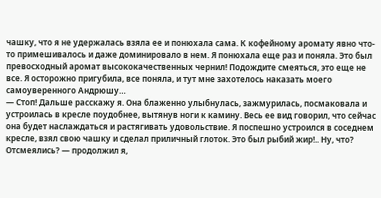чашку, что я не удержалась взяла ее и понюхала сама. К кофейному аромату явно что-то примешивалось и даже доминировало в нем. Я понюхала еще раз и поняла. Это был превосходный аромат высококачественных чернил! Подождите смеяться, это еще не все. Я осторожно пригубила, все поняла, и тут мне захотелось наказать моего самоуверенного Андрюшу…
— Стоп! Дальше расскажу я. Она блаженно улыбнулась, зажмурилась, посмаковала и устроилась в кресле поудобнее, вытянув ноги к камину. Весь ее вид говорил, что сейчас она будет наслаждаться и растягивать удовольствие. Я поспешно устроился в соседнем кресле, взял свою чашку и сделал приличный глоток. Это был рыбий жир!.. Ну, что? Отсмеялись? — продолжил я,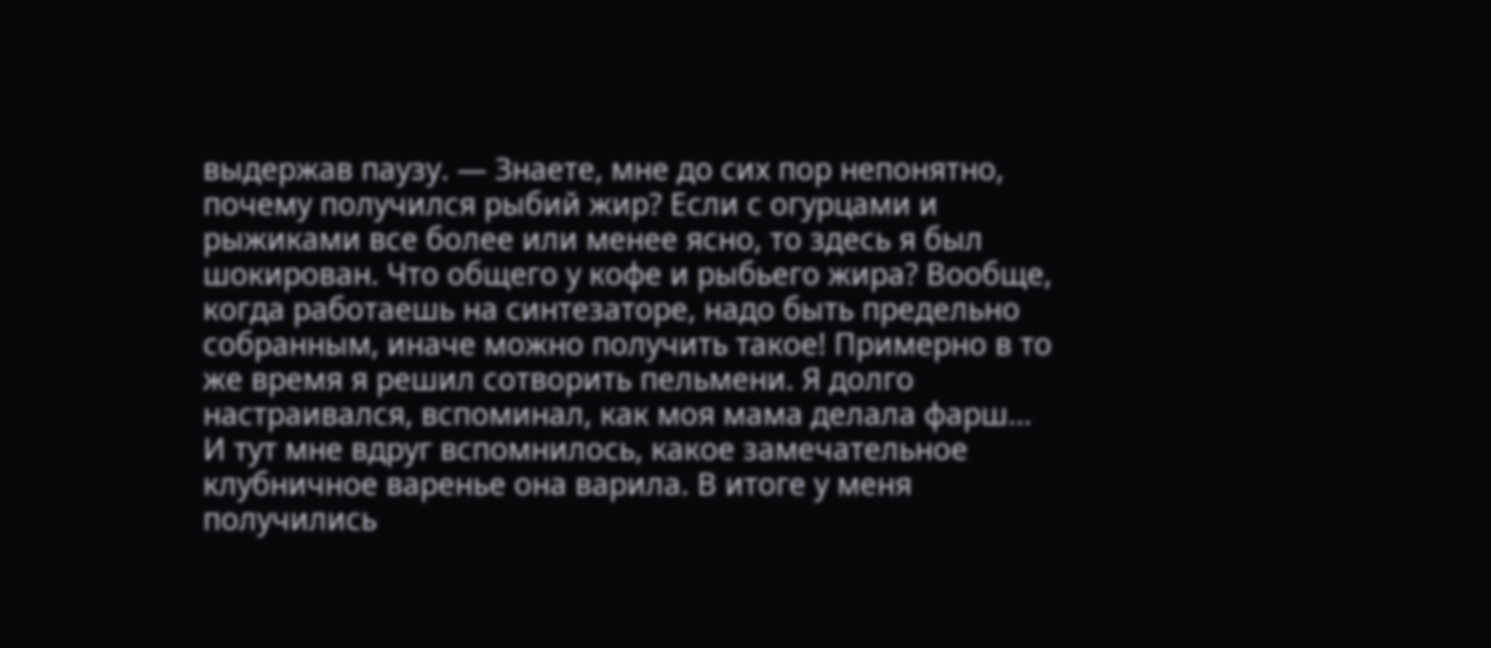выдержав паузу. — Знаете, мне до сих пор непонятно, почему получился рыбий жир? Если с огурцами и рыжиками все более или менее ясно, то здесь я был шокирован. Что общего у кофе и рыбьего жира? Вообще, когда работаешь на синтезаторе, надо быть предельно собранным, иначе можно получить такое! Примерно в то же время я решил сотворить пельмени. Я долго настраивался, вспоминал, как моя мама делала фарш… И тут мне вдруг вспомнилось, какое замечательное клубничное варенье она варила. В итоге у меня получились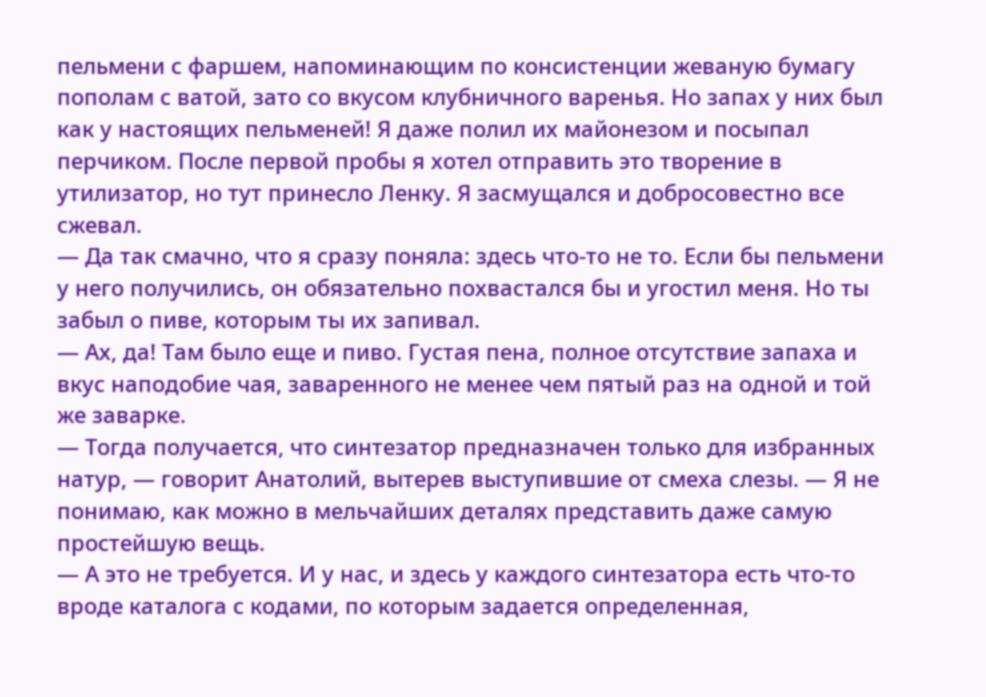пельмени с фаршем, напоминающим по консистенции жеваную бумагу пополам с ватой, зато со вкусом клубничного варенья. Но запах у них был как у настоящих пельменей! Я даже полил их майонезом и посыпал перчиком. После первой пробы я хотел отправить это творение в утилизатор, но тут принесло Ленку. Я засмущался и добросовестно все сжевал.
— Да так смачно, что я сразу поняла: здесь что-то не то. Если бы пельмени у него получились, он обязательно похвастался бы и угостил меня. Но ты забыл о пиве, которым ты их запивал.
— Ах, да! Там было еще и пиво. Густая пена, полное отсутствие запаха и вкус наподобие чая, заваренного не менее чем пятый раз на одной и той же заварке.
— Тогда получается, что синтезатор предназначен только для избранных натур, — говорит Анатолий, вытерев выступившие от смеха слезы. — Я не понимаю, как можно в мельчайших деталях представить даже самую простейшую вещь.
— А это не требуется. И у нас, и здесь у каждого синтезатора есть что-то вроде каталога с кодами, по которым задается определенная,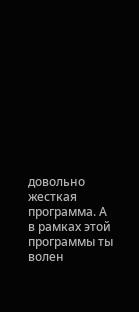довольно жесткая программа. А в рамках этой программы ты волен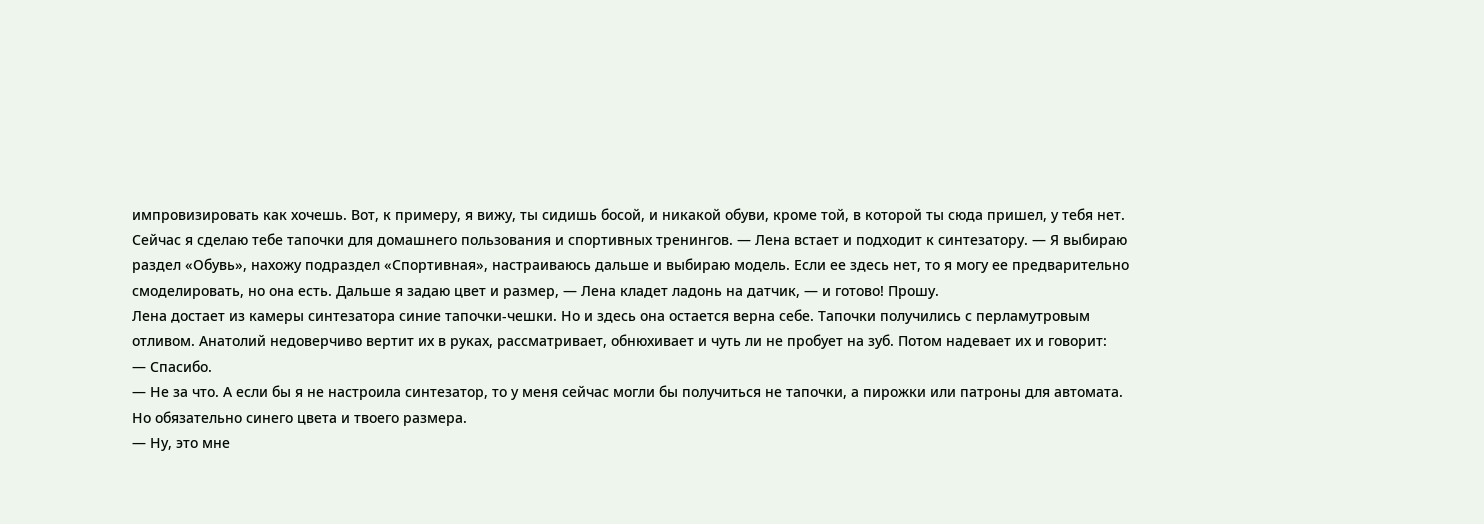импровизировать как хочешь. Вот, к примеру, я вижу, ты сидишь босой, и никакой обуви, кроме той, в которой ты сюда пришел, у тебя нет. Сейчас я сделаю тебе тапочки для домашнего пользования и спортивных тренингов. — Лена встает и подходит к синтезатору. — Я выбираю раздел «Обувь», нахожу подраздел «Спортивная», настраиваюсь дальше и выбираю модель. Если ее здесь нет, то я могу ее предварительно смоделировать, но она есть. Дальше я задаю цвет и размер, — Лена кладет ладонь на датчик, — и готово! Прошу.
Лена достает из камеры синтезатора синие тапочки-чешки. Но и здесь она остается верна себе. Тапочки получились с перламутровым отливом. Анатолий недоверчиво вертит их в руках, рассматривает, обнюхивает и чуть ли не пробует на зуб. Потом надевает их и говорит:
— Спасибо.
— Не за что. А если бы я не настроила синтезатор, то у меня сейчас могли бы получиться не тапочки, а пирожки или патроны для автомата. Но обязательно синего цвета и твоего размера.
— Ну, это мне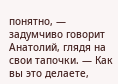понятно, — задумчиво говорит Анатолий, глядя на свои тапочки. — Как вы это делаете,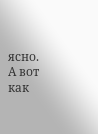ясно. А вот как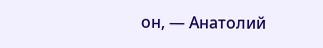он, — Анатолий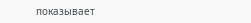показывает